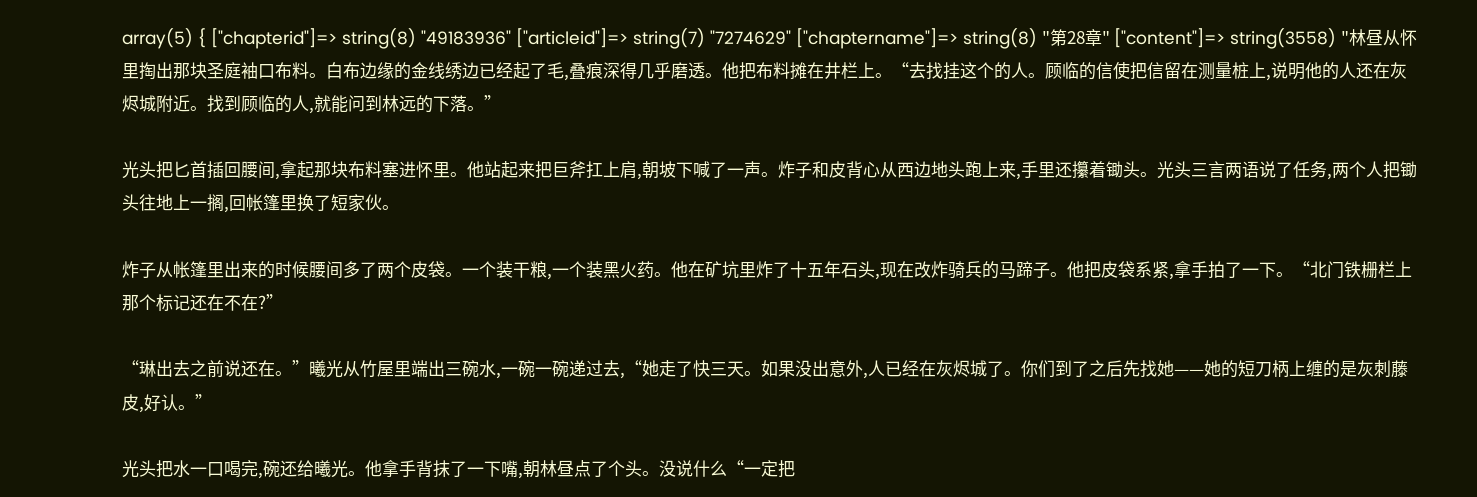array(5) { ["chapterid"]=> string(8) "49183936" ["articleid"]=> string(7) "7274629" ["chaptername"]=> string(8) "第28章" ["content"]=> string(3558) "林昼从怀里掏出那块圣庭袖口布料。白布边缘的金线绣边已经起了毛,叠痕深得几乎磨透。他把布料摊在井栏上。“去找挂这个的人。顾临的信使把信留在测量桩上,说明他的人还在灰烬城附近。找到顾临的人,就能问到林远的下落。”

光头把匕首插回腰间,拿起那块布料塞进怀里。他站起来把巨斧扛上肩,朝坡下喊了一声。炸子和皮背心从西边地头跑上来,手里还攥着锄头。光头三言两语说了任务,两个人把锄头往地上一搁,回帐篷里换了短家伙。

炸子从帐篷里出来的时候腰间多了两个皮袋。一个装干粮,一个装黑火药。他在矿坑里炸了十五年石头,现在改炸骑兵的马蹄子。他把皮袋系紧,拿手拍了一下。“北门铁栅栏上那个标记还在不在?”

“琳出去之前说还在。”曦光从竹屋里端出三碗水,一碗一碗递过去,“她走了快三天。如果没出意外,人已经在灰烬城了。你们到了之后先找她——她的短刀柄上缠的是灰刺藤皮,好认。”

光头把水一口喝完,碗还给曦光。他拿手背抹了一下嘴,朝林昼点了个头。没说什么“一定把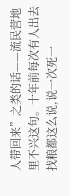人带回来”之类的话——流民营地里不兴这句。十年前每次有人出去找粮都这么说,说一次死一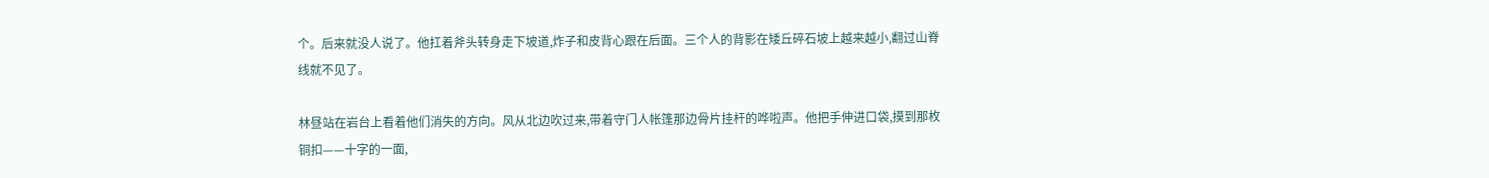个。后来就没人说了。他扛着斧头转身走下坡道,炸子和皮背心跟在后面。三个人的背影在矮丘碎石坡上越来越小,翻过山脊线就不见了。

林昼站在岩台上看着他们消失的方向。风从北边吹过来,带着守门人帐篷那边骨片挂杆的哗啦声。他把手伸进口袋,摸到那枚铜扣——十字的一面,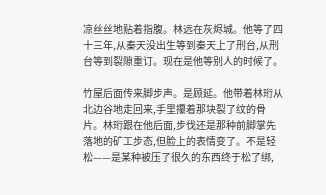凉丝丝地贴着指腹。林远在灰烬城。他等了四十三年,从秦天没出生等到秦天上了刑台,从刑台等到裂隙重订。现在是他等别人的时候了。

竹屋后面传来脚步声。是顾延。他带着林珩从北边谷地走回来,手里攥着那块裂了纹的骨片。林珩跟在他后面,步伐还是那种前脚掌先落地的矿工步态,但脸上的表情变了。不是轻松——是某种被压了很久的东西终于松了绑,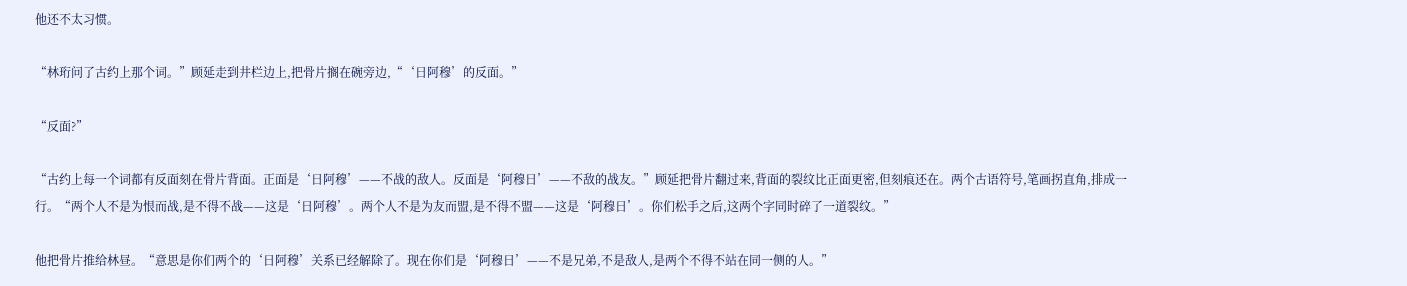他还不太习惯。

“林珩问了古约上那个词。”顾延走到井栏边上,把骨片搁在碗旁边,“‘日阿穆’的反面。”

“反面?”

“古约上每一个词都有反面刻在骨片背面。正面是‘日阿穆’——不战的敌人。反面是‘阿穆日’——不敌的战友。”顾延把骨片翻过来,背面的裂纹比正面更密,但刻痕还在。两个古语符号,笔画拐直角,排成一行。“两个人不是为恨而战,是不得不战——这是‘日阿穆’。两个人不是为友而盟,是不得不盟——这是‘阿穆日’。你们松手之后,这两个字同时碎了一道裂纹。”

他把骨片推给林昼。“意思是你们两个的‘日阿穆’关系已经解除了。现在你们是‘阿穆日’——不是兄弟,不是敌人,是两个不得不站在同一侧的人。”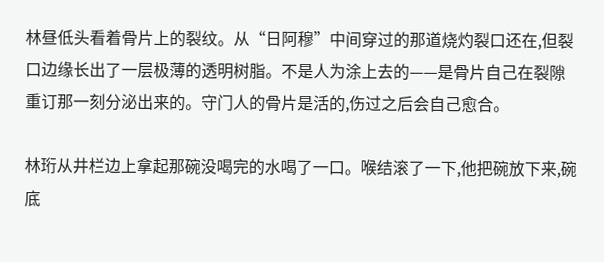林昼低头看着骨片上的裂纹。从“日阿穆”中间穿过的那道烧灼裂口还在,但裂口边缘长出了一层极薄的透明树脂。不是人为涂上去的——是骨片自己在裂隙重订那一刻分泌出来的。守门人的骨片是活的,伤过之后会自己愈合。

林珩从井栏边上拿起那碗没喝完的水喝了一口。喉结滚了一下,他把碗放下来,碗底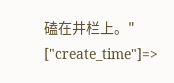磕在井栏上。" ["create_time"]=>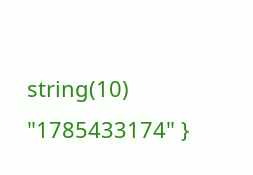string(10) "1785433174" }